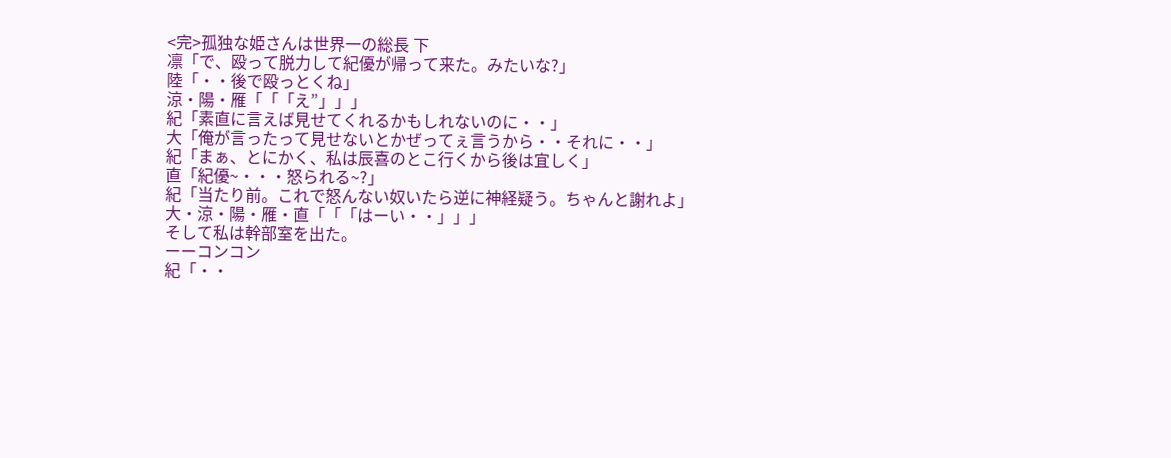<完>孤独な姫さんは世界一の総長 下
凛「で、殴って脱力して紀優が帰って来た。みたいな?」
陸「・・後で殴っとくね」
涼・陽・雁「「「え”」」」
紀「素直に言えば見せてくれるかもしれないのに・・」
大「俺が言ったって見せないとかぜってぇ言うから・・それに・・」
紀「まぁ、とにかく、私は辰喜のとこ行くから後は宜しく」
直「紀優~・・・怒られる~?」
紀「当たり前。これで怒んない奴いたら逆に神経疑う。ちゃんと謝れよ」
大・涼・陽・雁・直「「「はーい・・」」」
そして私は幹部室を出た。
ーーコンコン
紀「・・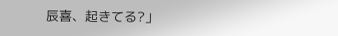辰喜、起きてる?」